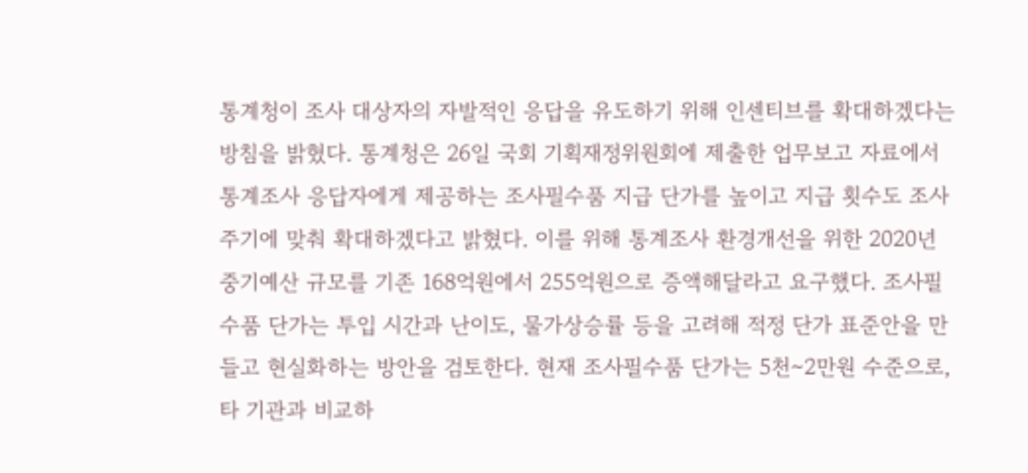통계청이 조사 대상자의 자발적인 응답을 유도하기 위해 인센티브를 확대하겠다는 방침을 밝혔다. 통계청은 26일 국회 기획재정위원회에 제출한 업무보고 자료에서 통계조사 응답자에게 제공하는 조사필수품 지급 단가를 높이고 지급 횟수도 조사주기에 맞춰 확대하겠다고 밝혔다. 이를 위해 통계조사 환경개선을 위한 2020년 중기예산 규모를 기존 168억원에서 255억원으로 증액해달라고 요구했다. 조사필수품 단가는 투입 시간과 난이도, 물가상승률 등을 고려해 적정 단가 표준안을 만들고 현실화하는 방안을 검토한다. 현재 조사필수품 단가는 5천∼2만원 수준으로, 타 기관과 비교하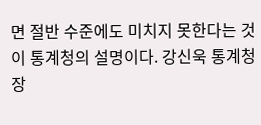면 절반 수준에도 미치지 못한다는 것이 통계청의 설명이다. 강신욱 통계청장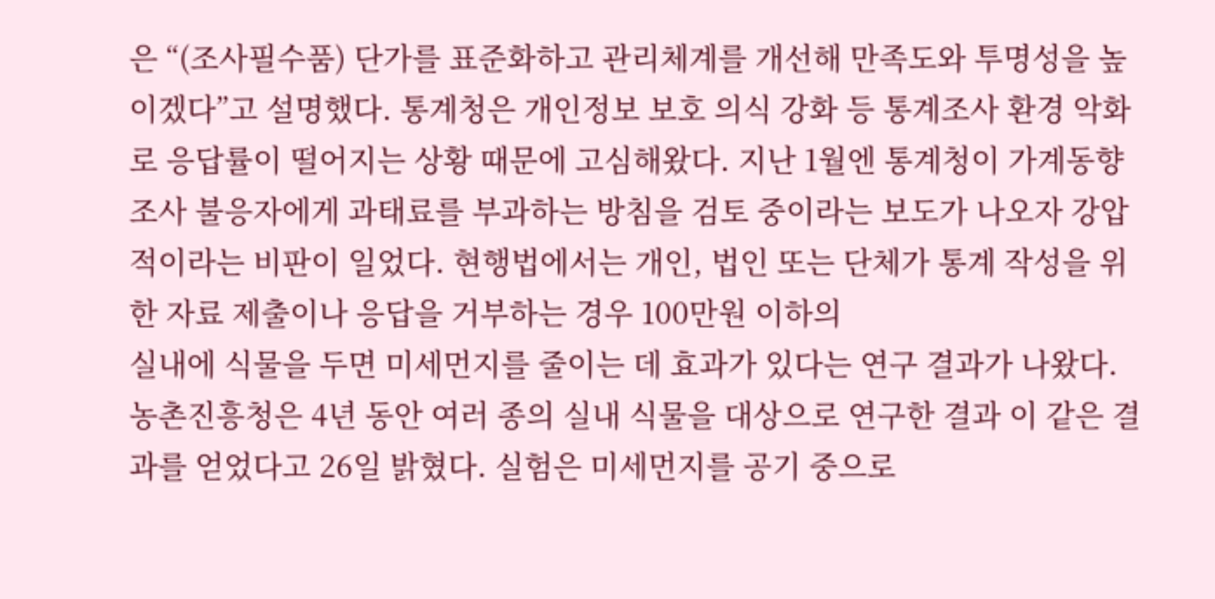은 “(조사필수품) 단가를 표준화하고 관리체계를 개선해 만족도와 투명성을 높이겠다”고 설명했다. 통계청은 개인정보 보호 의식 강화 등 통계조사 환경 악화로 응답률이 떨어지는 상황 때문에 고심해왔다. 지난 1월엔 통계청이 가계동향조사 불응자에게 과태료를 부과하는 방침을 검토 중이라는 보도가 나오자 강압적이라는 비판이 일었다. 현행법에서는 개인, 법인 또는 단체가 통계 작성을 위한 자료 제출이나 응답을 거부하는 경우 100만원 이하의
실내에 식물을 두면 미세먼지를 줄이는 데 효과가 있다는 연구 결과가 나왔다. 농촌진흥청은 4년 동안 여러 종의 실내 식물을 대상으로 연구한 결과 이 같은 결과를 얻었다고 26일 밝혔다. 실험은 미세먼지를 공기 중으로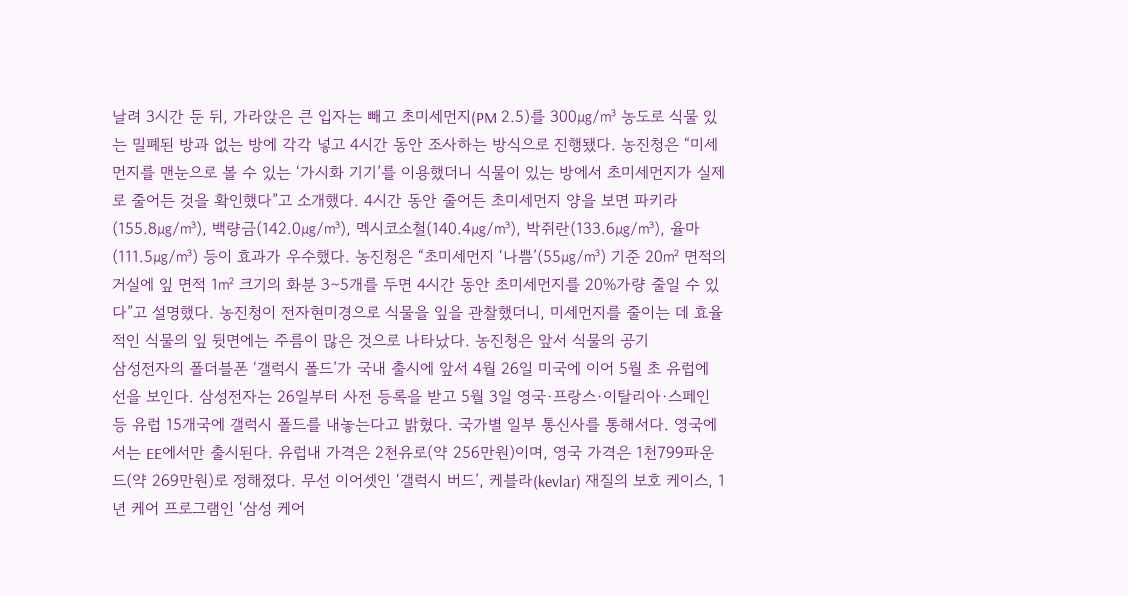날려 3시간 둔 뒤, 가라앉은 큰 입자는 빼고 초미세먼지(PM 2.5)를 300㎍/㎥ 농도로 식물 있는 밀폐된 방과 없는 방에 각각 넣고 4시간 동안 조사하는 방식으로 진행됐다. 농진청은 “미세먼지를 맨눈으로 볼 수 있는 ‘가시화 기기’를 이용했더니 식물이 있는 방에서 초미세먼지가 실제로 줄어든 것을 확인했다”고 소개했다. 4시간 동안 줄어든 초미세먼지 양을 보면 파키라(155.8㎍/㎥), 백량금(142.0㎍/㎥), 멕시코소철(140.4㎍/㎥), 박쥐란(133.6㎍/㎥), 율마(111.5㎍/㎥) 등이 효과가 우수했다. 농진청은 “초미세먼지 ‘나쁨’(55㎍/㎥) 기준 20㎡ 면적의 거실에 잎 면적 1㎡ 크기의 화분 3∼5개를 두면 4시간 동안 초미세먼지를 20%가량 줄일 수 있다”고 설명했다. 농진청이 전자현미경으로 식물을 잎을 관찰했더니, 미세먼지를 줄이는 데 효율적인 식물의 잎 뒷면에는 주름이 많은 것으로 나타났다. 농진청은 앞서 식물의 공기
삼성전자의 폴더블폰 ‘갤럭시 폴드’가 국내 출시에 앞서 4월 26일 미국에 이어 5월 초 유럽에 선을 보인다. 삼성전자는 26일부터 사전 등록을 받고 5월 3일 영국·프랑스·이탈리아·스페인 등 유럽 15개국에 갤럭시 폴드를 내놓는다고 밝혔다. 국가별 일부 통신사를 통해서다. 영국에서는 EE에서만 출시된다. 유럽내 가격은 2천유로(약 256만원)이며, 영국 가격은 1천799파운드(약 269만원)로 정해졌다. 무선 이어셋인 ‘갤럭시 버드’, 케블라(kevlar) 재질의 보호 케이스, 1년 케어 프로그램인 ‘삼성 케어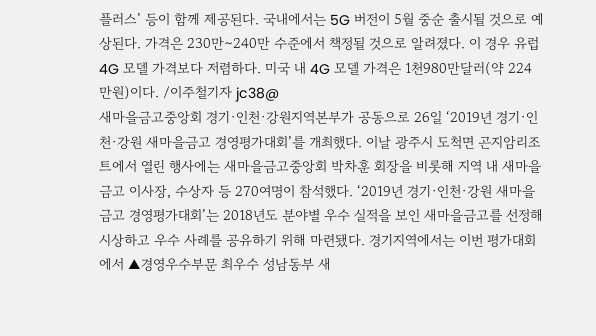플러스’ 등이 함께 제공된다. 국내에서는 5G 버전이 5월 중순 출시될 것으로 예상된다. 가격은 230만∼240만 수준에서 책정될 것으로 알려졌다. 이 경우 유럽 4G 모델 가격보다 저렴하다. 미국 내 4G 모델 가격은 1천980만달러(약 224만원)이다. /이주철기자 jc38@
새마을금고중앙회 경기·인천·강원지역본부가 공동으로 26일 ‘2019년 경기·인천·강원 새마을금고 경영평가대회’를 개최했다. 이날 광주시 도척면 곤지암리조트에서 열린 행사에는 새마을금고중앙회 박차훈 회장을 비롯해 지역 내 새마을금고 이사장, 수상자 등 270여명이 참석했다. ‘2019년 경기·인천·강원 새마을금고 경영평가대회’는 2018년도 분야별 우수 실적을 보인 새마을금고를 선정해 시상하고 우수 사례를 공유하기 위해 마련됐다. 경기지역에서는 이번 평가대회에서 ▲경영우수부문 최우수 성남동부 새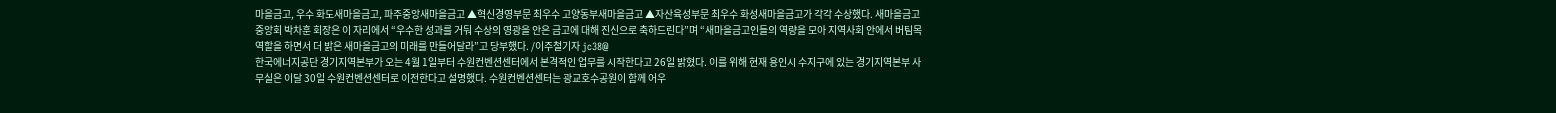마을금고, 우수 화도새마을금고, 파주중앙새마을금고 ▲혁신경영부문 최우수 고양동부새마을금고 ▲자산육성부문 최우수 화성새마을금고가 각각 수상했다. 새마을금고중앙회 박차훈 회장은 이 자리에서 “우수한 성과를 거둬 수상의 영광을 안은 금고에 대해 진신으로 축하드린다”며 “새마을금고인들의 역량을 모아 지역사회 안에서 버팀목 역할을 하면서 더 밝은 새마을금고의 미래를 만들어달라”고 당부했다. /이주철기자 jc38@
한국에너지공단 경기지역본부가 오는 4월 1일부터 수원컨벤션센터에서 본격적인 업무를 시작한다고 26일 밝혔다. 이를 위해 현재 용인시 수지구에 있는 경기지역본부 사무실은 이달 30일 수원컨벤션센터로 이전한다고 설명했다. 수원컨벤션센터는 광교호수공원이 함께 어우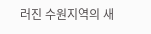러진 수원지역의 새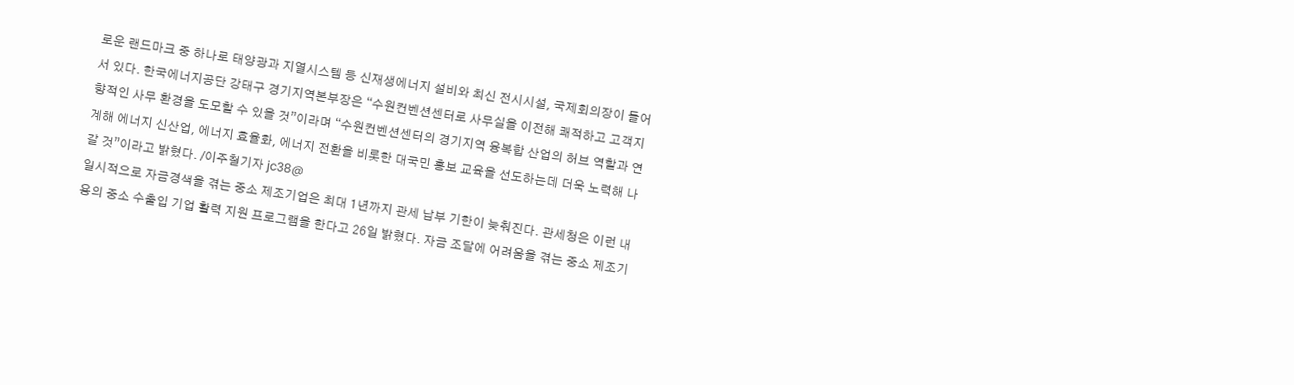로운 랜드마크 중 하나로 태양광과 지열시스템 등 신재생에너지 설비와 최신 전시시설, 국제회의장이 들어서 있다. 한국에너지공단 강태구 경기지역본부장은 “수원컨벤션센터로 사무실을 이전해 쾌적하고 고객지향적인 사무 환경을 도모할 수 있을 것”이라며 “수원컨벤션센터의 경기지역 융복합 산업의 허브 역할과 연계해 에너지 신산업, 에너지 효율화, 에너지 전환을 비롯한 대국민 홍보 교육을 선도하는데 더욱 노력해 나갈 것”이라고 밝혔다. /이주철기자 jc38@
일시적으로 자금경색을 겪는 중소 제조기업은 최대 1년까지 관세 납부 기한이 늦춰진다. 관세청은 이런 내용의 중소 수출입 기업 활력 지원 프로그램을 한다고 26일 밝혔다. 자금 조달에 어려움을 겪는 중소 제조기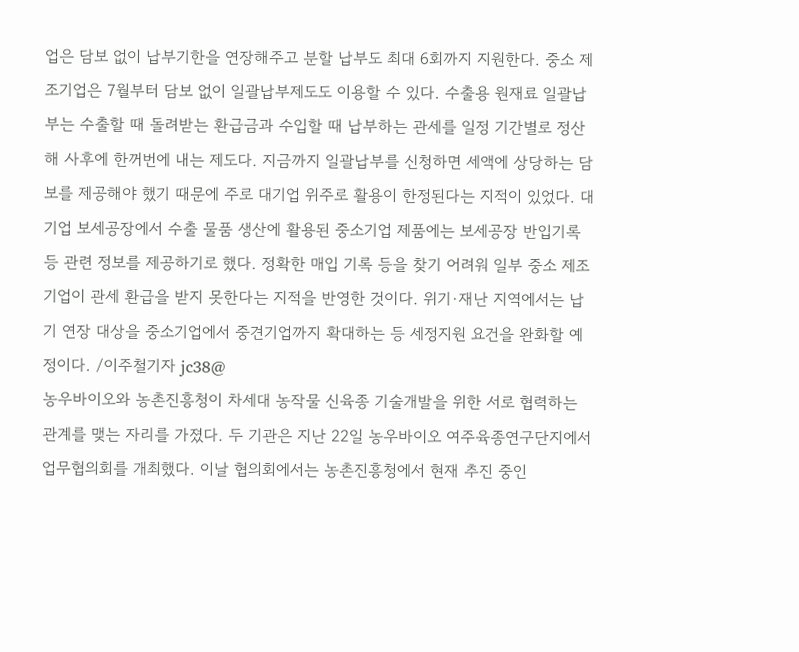업은 담보 없이 납부기한을 연장해주고 분할 납부도 최대 6회까지 지원한다. 중소 제조기업은 7월부터 담보 없이 일괄납부제도도 이용할 수 있다. 수출용 원재료 일괄납부는 수출할 때 돌려받는 환급금과 수입할 때 납부하는 관세를 일정 기간별로 정산해 사후에 한꺼번에 내는 제도다. 지금까지 일괄납부를 신청하면 세액에 상당하는 담보를 제공해야 했기 때문에 주로 대기업 위주로 활용이 한정된다는 지적이 있었다. 대기업 보세공장에서 수출 물품 생산에 활용된 중소기업 제품에는 보세공장 반입기록 등 관련 정보를 제공하기로 했다. 정확한 매입 기록 등을 찾기 어려워 일부 중소 제조기업이 관세 환급을 받지 못한다는 지적을 반영한 것이다. 위기·재난 지역에서는 납기 연장 대상을 중소기업에서 중견기업까지 확대하는 등 세정지원 요건을 완화할 예정이다. /이주철기자 jc38@
농우바이오와 농촌진흥청이 차세대 농작물 신육종 기술개발을 위한 서로 협력하는 관계를 맺는 자리를 가졌다. 두 기관은 지난 22일 농우바이오 여주육종연구단지에서 업무협의회를 개최했다. 이날 협의회에서는 농촌진흥청에서 현재 추진 중인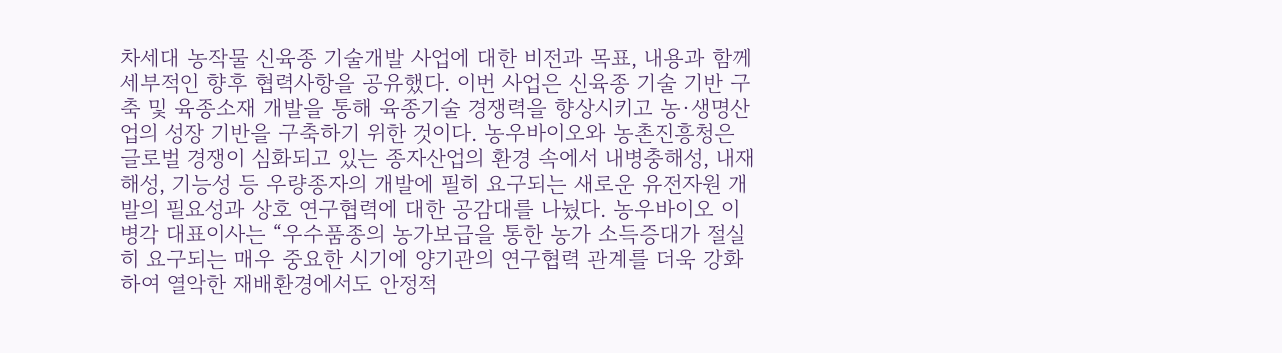차세대 농작물 신육종 기술개발 사업에 대한 비전과 목표, 내용과 함께 세부적인 향후 협력사항을 공유했다. 이번 사업은 신육종 기술 기반 구축 및 육종소재 개발을 통해 육종기술 경쟁력을 향상시키고 농·생명산업의 성장 기반을 구축하기 위한 것이다. 농우바이오와 농촌진흥청은 글로벌 경쟁이 심화되고 있는 종자산업의 환경 속에서 내병충해성, 내재해성, 기능성 등 우량종자의 개발에 필히 요구되는 새로운 유전자원 개발의 필요성과 상호 연구협력에 대한 공감대를 나눴다. 농우바이오 이병각 대표이사는 “우수품종의 농가보급을 통한 농가 소득증대가 절실히 요구되는 매우 중요한 시기에 양기관의 연구협력 관계를 더욱 강화하여 열악한 재배환경에서도 안정적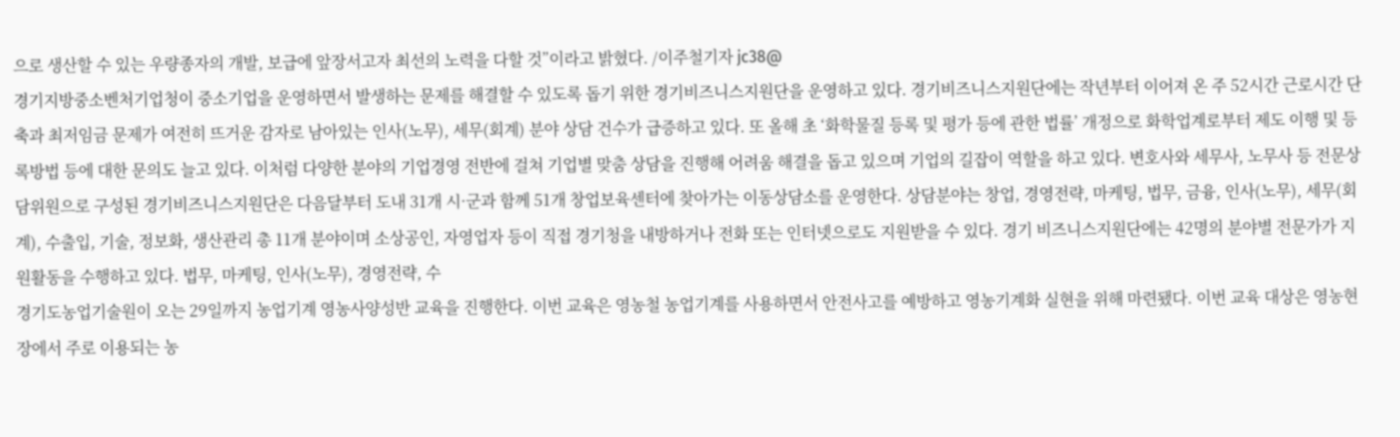으로 생산할 수 있는 우량종자의 개발, 보급에 앞장서고자 최선의 노력을 다할 것”이라고 밝혔다. /이주철기자 jc38@
경기지방중소벤처기업청이 중소기업을 운영하면서 발생하는 문제를 해결할 수 있도록 돕기 위한 경기비즈니스지원단을 운영하고 있다. 경기비즈니스지원단에는 작년부터 이어져 온 주 52시간 근로시간 단축과 최저임금 문제가 여전히 뜨거운 감자로 남아있는 인사(노무), 세무(회계) 분야 상담 건수가 급증하고 있다. 또 올해 초 ‘화학물질 등록 및 평가 등에 관한 법률’ 개정으로 화학업계로부터 제도 이행 및 등록방법 등에 대한 문의도 늘고 있다. 이처럼 다양한 분야의 기업경영 전반에 걸쳐 기업별 맞춤 상담을 진행해 어려움 해결을 돕고 있으며 기업의 길잡이 역할을 하고 있다. 변호사와 세무사, 노무사 등 전문상담위원으로 구성된 경기비즈니스지원단은 다음달부터 도내 31개 시·군과 함께 51개 창업보육센터에 찾아가는 이동상담소를 운영한다. 상담분야는 창업, 경영전략, 마케팅, 법무, 금융, 인사(노무), 세무(회계), 수출입, 기술, 정보화, 생산관리 총 11개 분야이며 소상공인, 자영업자 등이 직접 경기청을 내방하거나 전화 또는 인터넷으로도 지원받을 수 있다. 경기 비즈니스지원단에는 42명의 분야별 전문가가 지원활동을 수행하고 있다. 법무, 마케팅, 인사(노무), 경영전략, 수
경기도농업기술원이 오는 29일까지 농업기계 영농사양성반 교육을 진행한다. 이번 교육은 영농철 농업기계를 사용하면서 안전사고를 예방하고 영농기계화 실현을 위해 마련됐다. 이번 교육 대상은 영농현장에서 주로 이용되는 농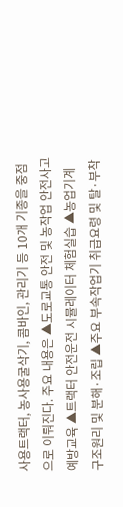사용트랙터, 농사용굴삭기, 콤바인, 관리기 등 10개 기종을 중점으로 이뤄진다. 주요 내용은 ▲도로교통 안전 및 농작업 안전사고 예방교육 ▲트랙터 안전운전 시뮬레이터 체험실습 ▲농업기계 구조원리 및 분해·조립 ▲주요 부속작업기 취급요령 및 탈·부착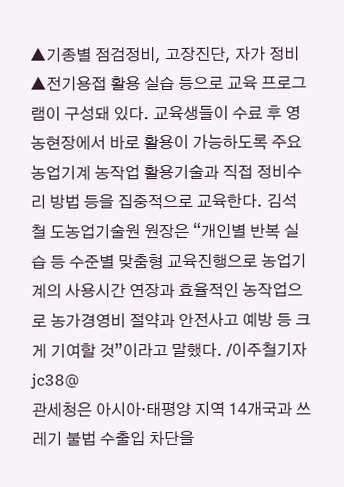▲기종별 점검정비, 고장진단, 자가 정비 ▲전기용접 활용 실습 등으로 교육 프로그램이 구성돼 있다. 교육생들이 수료 후 영농현장에서 바로 활용이 가능하도록 주요 농업기계 농작업 활용기술과 직접 정비수리 방법 등을 집중적으로 교육한다. 김석철 도농업기술원 원장은 “개인별 반복 실습 등 수준별 맞춤형 교육진행으로 농업기계의 사용시간 연장과 효율적인 농작업으로 농가경영비 절약과 안전사고 예방 등 크게 기여할 것”이라고 말했다. /이주철기자 jc38@
관세청은 아시아·태평양 지역 14개국과 쓰레기 불법 수출입 차단을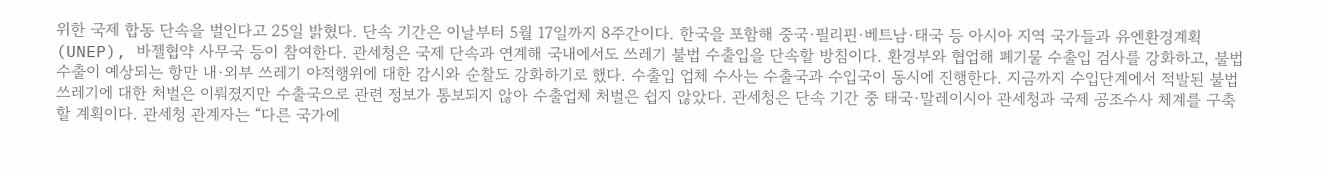위한 국제 합동 단속을 벌인다고 25일 밝혔다. 단속 기간은 이날부터 5월 17일까지 8주간이다. 한국을 포함해 중국·필리핀·베트남·태국 등 아시아 지역 국가들과 유엔환경계획(UNEP), 바젤협약 사무국 등이 참여한다. 관세청은 국제 단속과 연계해 국내에서도 쓰레기 불법 수출입을 단속할 방침이다. 환경부와 협업해 폐기물 수출입 검사를 강화하고, 불법 수출이 예상되는 항만 내·외부 쓰레기 야적행위에 대한 감시와 순찰도 강화하기로 했다. 수출입 업체 수사는 수출국과 수입국이 동시에 진행한다. 지금까지 수입단계에서 적발된 불법 쓰레기에 대한 처벌은 이뤄졌지만 수출국으로 관련 정보가 통보되지 않아 수출업체 처벌은 쉽지 않았다. 관세청은 단속 기간 중 태국·말레이시아 관세청과 국제 공조수사 체계를 구축할 계획이다. 관세청 관계자는 “다른 국가에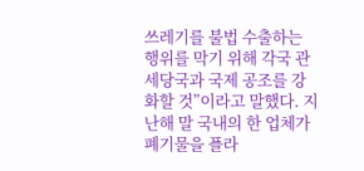쓰레기를 불법 수출하는 행위를 막기 위해 각국 관세당국과 국제 공조를 강화할 것”이라고 말했다. 지난해 말 국내의 한 업체가 폐기물을 플라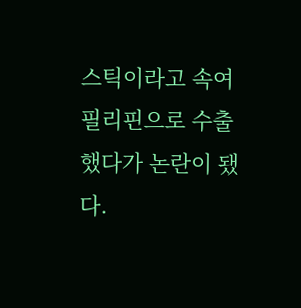스틱이라고 속여 필리핀으로 수출했다가 논란이 됐다.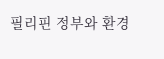필리핀 정부와 환경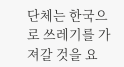단체는 한국으로 쓰레기를 가져갈 것을 요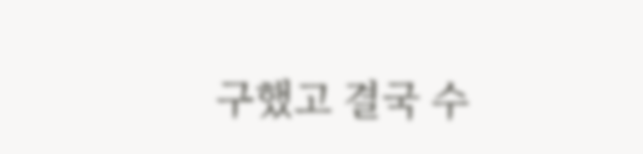구했고 결국 수